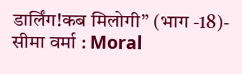डार्लिंग!कब मिलोगी” (भाग -18)- सीमा वर्मा : Moral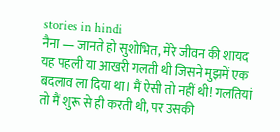stories in hindi
नैना — जानते हो सुशोभित, मेरे जीवन की शायद यह पहली या आखरी गलती थी जिसने मुझमें एक बदलाव ला दिया था। मैं ऐसी तो नहीं थी! गलतियां तो मैं शुरू से ही करती थी, पर उसकी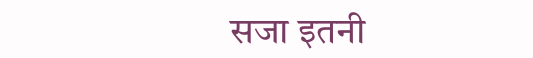सजा इतनी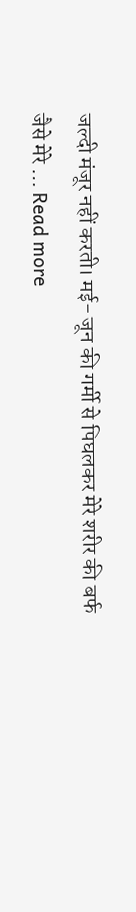जल्दी मंजूर नहीं करती। मई- जून की गर्मी से पिघलकर मेरे शरीर की बर्फ जैसे मेरे … Read more